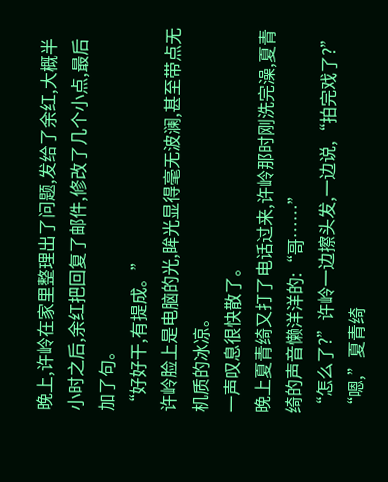晚上,许岭在家里整理出了问题,发给了余红,大概半小时之后,余红把回复了邮件,修改了几个小点,最后加了句。
“好好干,有提成。”
许岭脸上是电脑的光,眸光显得毫无波澜,甚至带点无机质的冰凉。
一声叹息很快散了。
晚上夏青绮又打了电话过来,许岭那时刚洗完澡,夏青绮的声音懒洋洋的:“哥……”
“怎么了?”许岭一边擦头发,一边说,“拍完戏了?”
“嗯,”夏青绮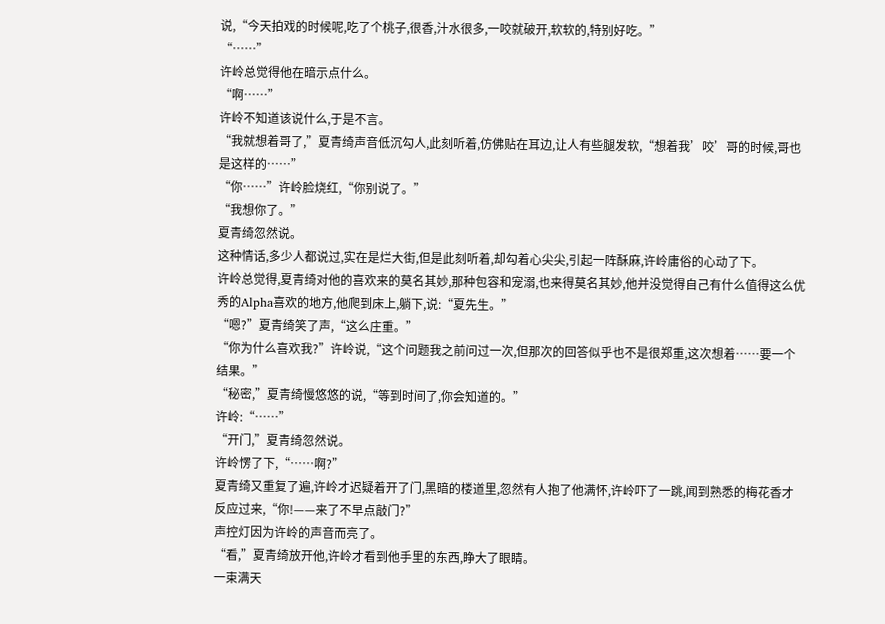说,“今天拍戏的时候呢,吃了个桃子,很香,汁水很多,一咬就破开,软软的,特别好吃。”
“……”
许岭总觉得他在暗示点什么。
“啊……”
许岭不知道该说什么,于是不言。
“我就想着哥了,”夏青绮声音低沉勾人,此刻听着,仿佛贴在耳边,让人有些腿发软,“想着我’咬’哥的时候,哥也是这样的……”
“你……”许岭脸烧红,“你别说了。”
“我想你了。”
夏青绮忽然说。
这种情话,多少人都说过,实在是烂大街,但是此刻听着,却勾着心尖尖,引起一阵酥麻,许岭庸俗的心动了下。
许岭总觉得,夏青绮对他的喜欢来的莫名其妙,那种包容和宠溺,也来得莫名其妙,他并没觉得自己有什么值得这么优秀的Alpha喜欢的地方,他爬到床上,躺下,说:“夏先生。”
“嗯?”夏青绮笑了声,“这么庄重。”
“你为什么喜欢我?”许岭说,“这个问题我之前问过一次,但那次的回答似乎也不是很郑重,这次想着……要一个结果。”
“秘密,”夏青绮慢悠悠的说,“等到时间了,你会知道的。”
许岭:“……”
“开门,”夏青绮忽然说。
许岭愣了下,“……啊?”
夏青绮又重复了遍,许岭才迟疑着开了门,黑暗的楼道里,忽然有人抱了他满怀,许岭吓了一跳,闻到熟悉的梅花香才反应过来,“你!——来了不早点敲门?”
声控灯因为许岭的声音而亮了。
“看,”夏青绮放开他,许岭才看到他手里的东西,睁大了眼睛。
一束满天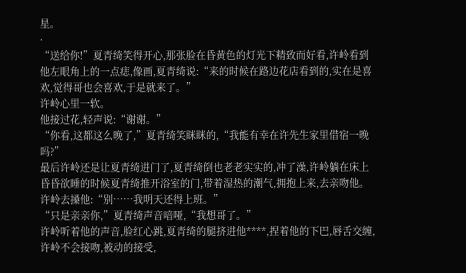星。
·
“送给你!”夏青绮笑得开心,那张脸在昏黄色的灯光下精致而好看,许岭看到他左眼角上的一点痣,像画,夏青绮说:“来的时候在路边花店看到的,实在是喜欢,觉得哥也会喜欢,于是就来了。”
许岭心里一软。
他接过花,轻声说:“谢谢。”
“你看,这都这么晚了,”夏青绮笑眯眯的,“我能有幸在许先生家里借宿一晚吗?”
最后许岭还是让夏青绮进门了,夏青绮倒也老老实实的,冲了澡,许岭躺在床上昏昏欲睡的时候夏青绮推开浴室的门,带着湿热的潮气,拥抱上来,去亲吻他。
许岭去搡他:“别……我明天还得上班。”
“只是亲亲你,”夏青绮声音喑哑,“我想哥了。”
许岭听着他的声音,脸红心跳,夏青绮的腿挤进他****,捏着他的下巴,唇舌交缠,许岭不会接吻,被动的接受,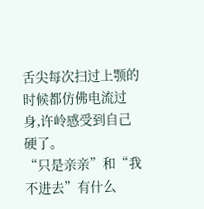舌尖每次扫过上颚的时候都仿佛电流过身,许岭感受到自己硬了。
“只是亲亲”和“我不进去”有什么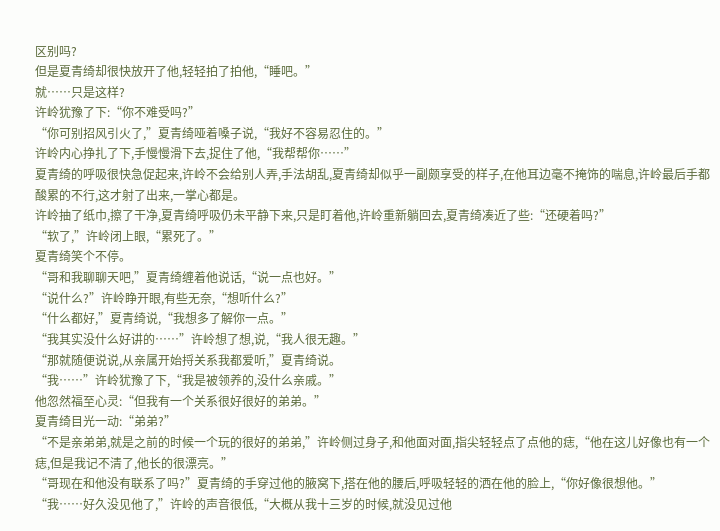区别吗?
但是夏青绮却很快放开了他,轻轻拍了拍他,“睡吧。”
就……只是这样?
许岭犹豫了下:“你不难受吗?”
“你可别招风引火了,”夏青绮哑着嗓子说,“我好不容易忍住的。”
许岭内心挣扎了下,手慢慢滑下去,捉住了他,“我帮帮你……”
夏青绮的呼吸很快急促起来,许岭不会给别人弄,手法胡乱,夏青绮却似乎一副颇享受的样子,在他耳边毫不掩饰的喘息,许岭最后手都酸累的不行,这才射了出来,一掌心都是。
许岭抽了纸巾,擦了干净,夏青绮呼吸仍未平静下来,只是盯着他,许岭重新躺回去,夏青绮凑近了些:“还硬着吗?”
“软了,”许岭闭上眼,“累死了。”
夏青绮笑个不停。
“哥和我聊聊天吧,”夏青绮缠着他说话,“说一点也好。”
“说什么?”许岭睁开眼,有些无奈,“想听什么?”
“什么都好,”夏青绮说,“我想多了解你一点。”
“我其实没什么好讲的……”许岭想了想,说,“我人很无趣。”
“那就随便说说,从亲属开始捋关系我都爱听,”夏青绮说。
“我……”许岭犹豫了下,“我是被领养的,没什么亲戚。”
他忽然福至心灵:“但我有一个关系很好很好的弟弟。”
夏青绮目光一动:“弟弟?”
“不是亲弟弟,就是之前的时候一个玩的很好的弟弟,”许岭侧过身子,和他面对面,指尖轻轻点了点他的痣,“他在这儿好像也有一个痣,但是我记不清了,他长的很漂亮。”
“哥现在和他没有联系了吗?”夏青绮的手穿过他的腋窝下,搭在他的腰后,呼吸轻轻的洒在他的脸上,“你好像很想他。”
“我……好久没见他了,”许岭的声音很低,“大概从我十三岁的时候,就没见过他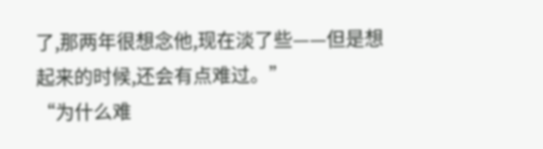了,那两年很想念他,现在淡了些——但是想起来的时候,还会有点难过。”
“为什么难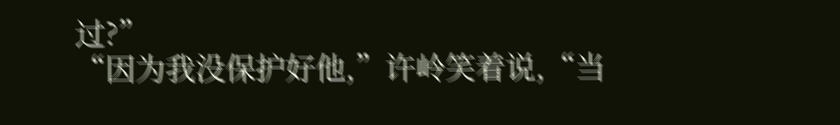过?”
“因为我没保护好他,”许岭笑着说,“当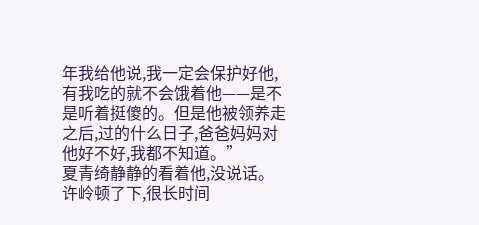年我给他说,我一定会保护好他,有我吃的就不会饿着他——是不是听着挺傻的。但是他被领养走之后,过的什么日子,爸爸妈妈对他好不好,我都不知道。”
夏青绮静静的看着他,没说话。
许岭顿了下,很长时间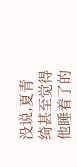没说,夏青绮甚至觉得他睡着了的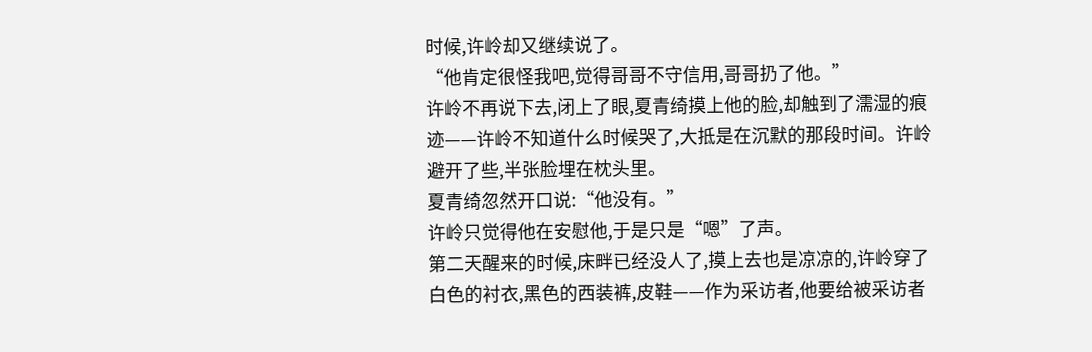时候,许岭却又继续说了。
“他肯定很怪我吧,觉得哥哥不守信用,哥哥扔了他。”
许岭不再说下去,闭上了眼,夏青绮摸上他的脸,却触到了濡湿的痕迹——许岭不知道什么时候哭了,大抵是在沉默的那段时间。许岭避开了些,半张脸埋在枕头里。
夏青绮忽然开口说:“他没有。”
许岭只觉得他在安慰他,于是只是“嗯”了声。
第二天醒来的时候,床畔已经没人了,摸上去也是凉凉的,许岭穿了白色的衬衣,黑色的西装裤,皮鞋——作为采访者,他要给被采访者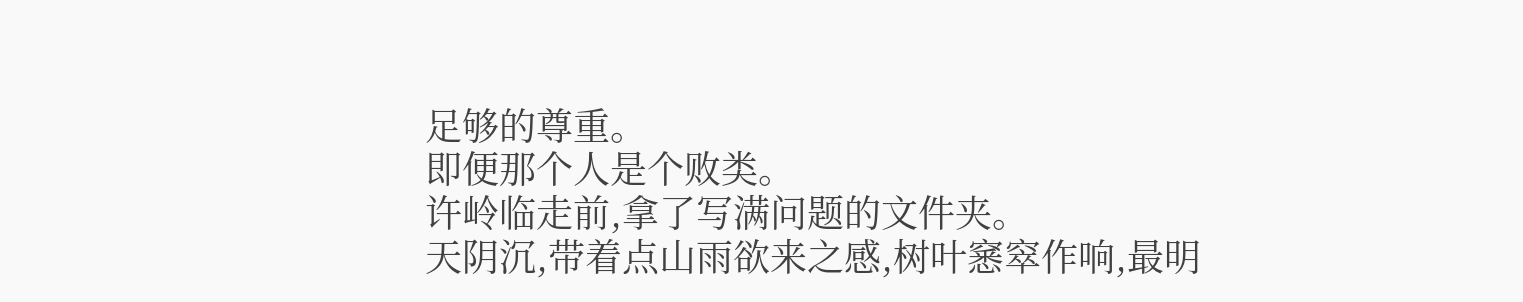足够的尊重。
即便那个人是个败类。
许岭临走前,拿了写满问题的文件夹。
天阴沉,带着点山雨欲来之感,树叶窸窣作响,最明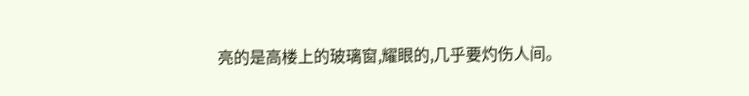亮的是高楼上的玻璃窗,耀眼的,几乎要灼伤人间。